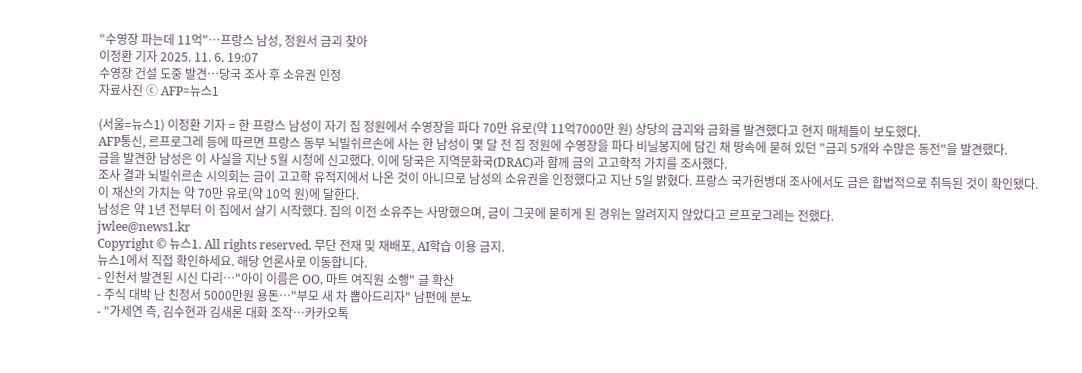"수영장 파는데 11억"…프랑스 남성, 정원서 금괴 찾아
이정환 기자 2025. 11. 6. 19:07
수영장 건설 도중 발견…당국 조사 후 소유권 인정
자료사진 ⓒ AFP=뉴스1

(서울=뉴스1) 이정환 기자 = 한 프랑스 남성이 자기 집 정원에서 수영장을 파다 70만 유로(약 11억7000만 원) 상당의 금괴와 금화를 발견했다고 현지 매체들이 보도했다.
AFP통신, 르프로그레 등에 따르면 프랑스 동부 뇌빌쉬르손에 사는 한 남성이 몇 달 전 집 정원에 수영장을 파다 비닐봉지에 담긴 채 땅속에 묻혀 있던 "금괴 5개와 수많은 동전"을 발견했다.
금을 발견한 남성은 이 사실을 지난 5월 시청에 신고했다. 이에 당국은 지역문화국(DRAC)과 함께 금의 고고학적 가치를 조사했다.
조사 결과 뇌빌쉬르손 시의회는 금이 고고학 유적지에서 나온 것이 아니므로 남성의 소유권을 인정했다고 지난 5일 밝혔다. 프랑스 국가헌병대 조사에서도 금은 합법적으로 취득된 것이 확인됐다.
이 재산의 가치는 약 70만 유로(약 10억 원)에 달한다.
남성은 약 1년 전부터 이 집에서 살기 시작했다. 집의 이전 소유주는 사망했으며, 금이 그곳에 묻히게 된 경위는 알려지지 않았다고 르프로그레는 전했다.
jwlee@news1.kr
Copyright © 뉴스1. All rights reserved. 무단 전재 및 재배포, AI학습 이용 금지.
뉴스1에서 직접 확인하세요. 해당 언론사로 이동합니다.
- 인천서 발견된 시신 다리…"아이 이름은 OO, 마트 여직원 소행" 글 확산
- 주식 대박 난 친정서 5000만원 용돈…"부모 새 차 뽑아드리자" 남편에 분노
- "가세연 측, 김수현과 김새론 대화 조작…카카오톡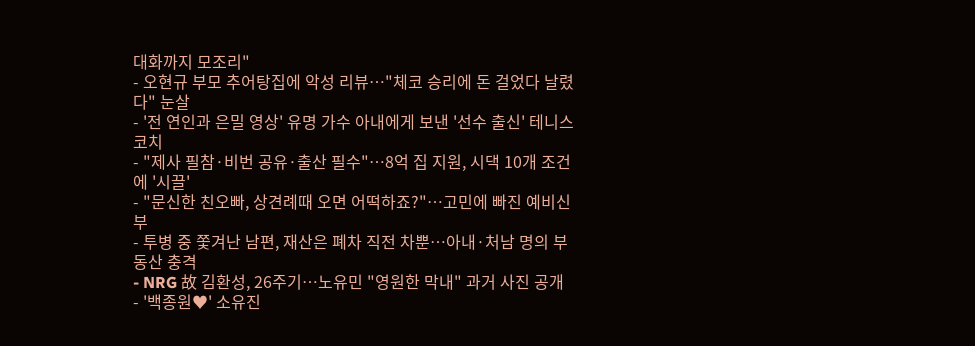대화까지 모조리"
- 오현규 부모 추어탕집에 악성 리뷰…"체코 승리에 돈 걸었다 날렸다" 눈살
- '전 연인과 은밀 영상' 유명 가수 아내에게 보낸 '선수 출신' 테니스 코치
- "제사 필참·비번 공유·출산 필수"…8억 집 지원, 시댁 10개 조건에 '시끌'
- "문신한 친오빠, 상견례때 오면 어떡하죠?"…고민에 빠진 예비신부
- 투병 중 쫓겨난 남편, 재산은 폐차 직전 차뿐…아내·처남 명의 부동산 충격
- NRG 故 김환성, 26주기…노유민 "영원한 막내" 과거 사진 공개
- '백종원♥' 소유진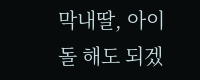막내딸, 아이돌 해도 되겠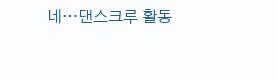네…댄스크루 활동